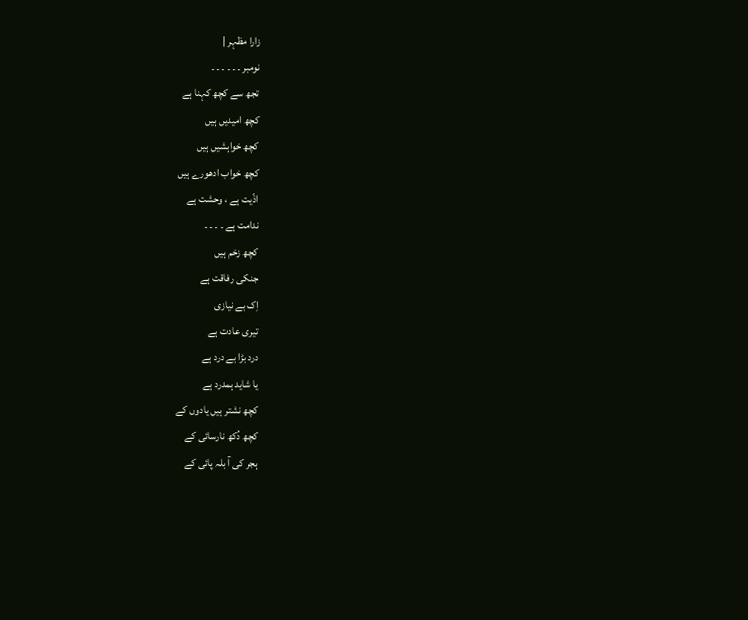زارا مظہر |
نومبر ۔ ۔ ۔ ۔ ۔ ۔
تجھ سے کچھ کہنا ہے
کچھ امیدیں ہیں
کچھ خواہشیں ہیں
کچھ خواب ادھورے ہیں
اذّیت ہے ، وحشت ہے
ندامت ہے ۔ ۔ ۔ ۔
کچھ زخم ہیں
جنکی رفاقت ہے
اِک بے نیازی
تیری عادت ہے
درد بڑا بے درد ہے
یا شاید ہمدرد ہے
کچھ نشتر ہیں یادوں کے
کچھ دُکھ نارسائی کے
ہجر کی آ بلہ پائی کے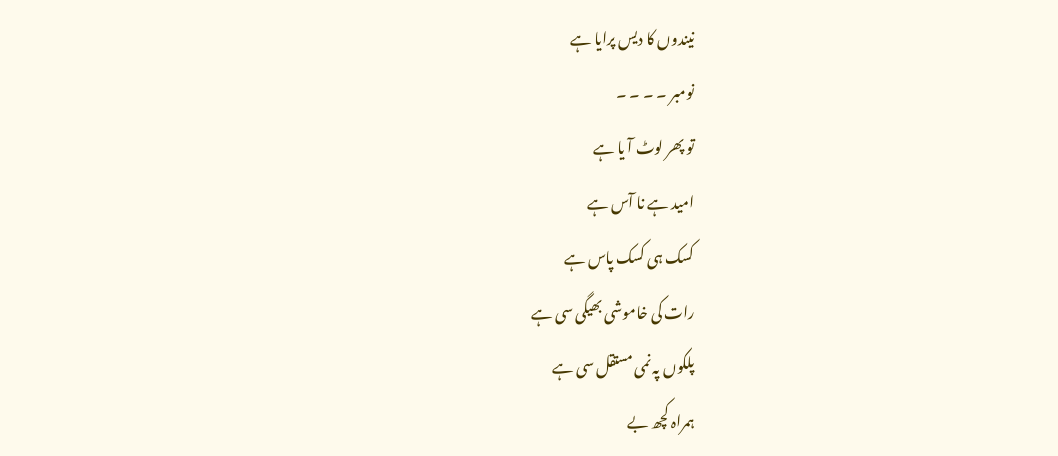نیندوں کا دیس پرایا ہے
نومبر ۔ ۔ ۔ ۔
تو پھر لوٹ آ یا ہے
امید ہے نا آس ہے
کسک ہی کسک پاس ہے
رات کی خاموشی بھیگی سی ہے
پلکوں پہ نمی مستقل سی ہے
ہمراہ کچھ بے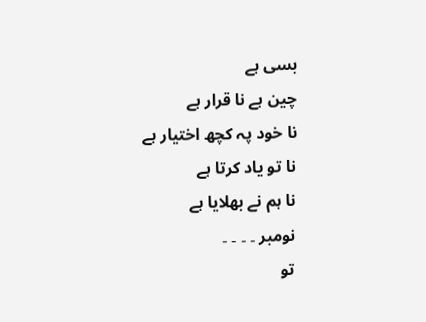بسی ہے
چین ہے نا قرار ہے
نا خود پہ کچھ اختیار ہے
نا تو یاد کرتا ہے
نا ہم نے بھلایا ہے
نومبر ۔ ۔ ۔ ۔
تو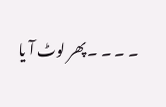۔ ۔ ۔ ۔ پھر لوٹ آ یا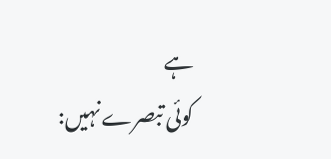ہے
کوئی تبصرے نہیں: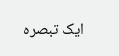ایک تبصرہ